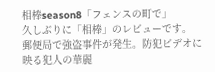相棒season8「フェンスの町で」
久しぶりに「相棒」のレビューです。
郵便局で強盗事件が発生。防犯ビデオに映る犯人の華麗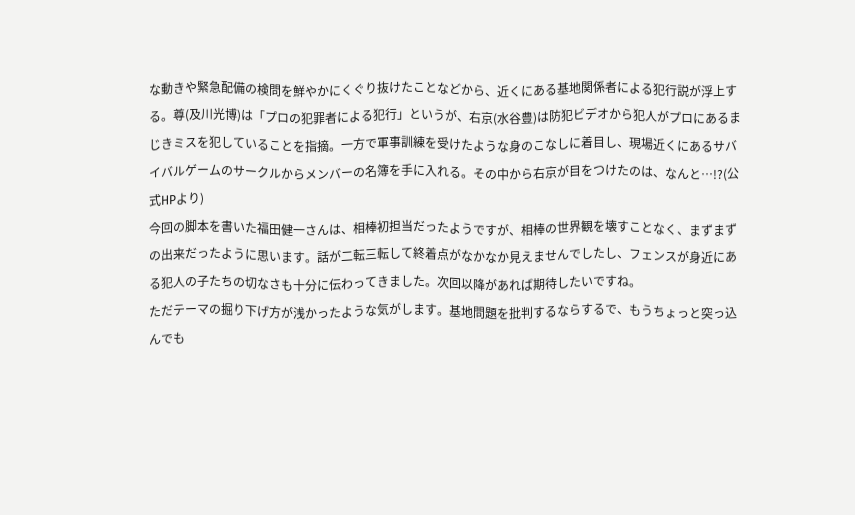な動きや緊急配備の検問を鮮やかにくぐり抜けたことなどから、近くにある基地関係者による犯行説が浮上する。尊(及川光博)は「プロの犯罪者による犯行」というが、右京(水谷豊)は防犯ビデオから犯人がプロにあるまじきミスを犯していることを指摘。一方で軍事訓練を受けたような身のこなしに着目し、現場近くにあるサバイバルゲームのサークルからメンバーの名簿を手に入れる。その中から右京が目をつけたのは、なんと…!?(公式HPより)
今回の脚本を書いた福田健一さんは、相棒初担当だったようですが、相棒の世界観を壊すことなく、まずまずの出来だったように思います。話が二転三転して終着点がなかなか見えませんでしたし、フェンスが身近にある犯人の子たちの切なさも十分に伝わってきました。次回以降があれば期待したいですね。
ただテーマの掘り下げ方が浅かったような気がします。基地問題を批判するならするで、もうちょっと突っ込んでも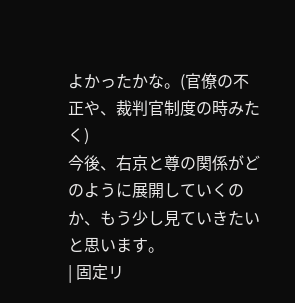よかったかな。(官僚の不正や、裁判官制度の時みたく)
今後、右京と尊の関係がどのように展開していくのか、もう少し見ていきたいと思います。
| 固定リ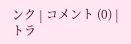ンク | コメント (0) | トラ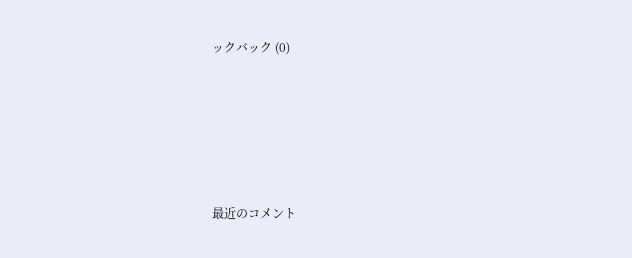ックバック (0)





最近のコメント